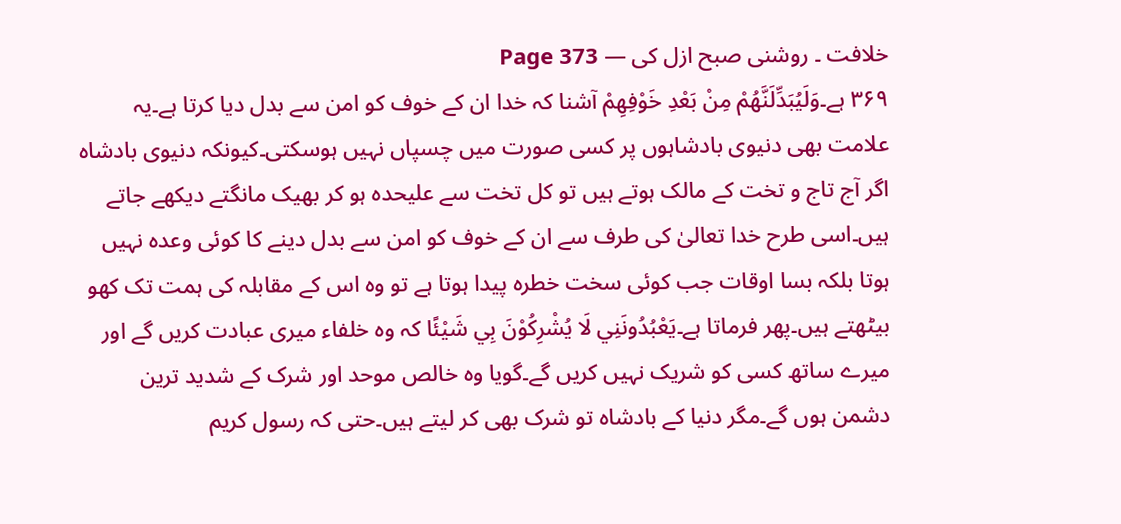خلافت ۔ روشنی صبح ازل کی — Page 373
۳۶۹ ہے۔وَلَيُبَدِّلَنَّهُمْ مِنْ بَعْدِ خَوْفِهِمْ آشنا کہ خدا ان کے خوف کو امن سے بدل دیا کرتا ہے۔یہ علامت بھی دنیوی بادشاہوں پر کسی صورت میں چسپاں نہیں ہوسکتی۔کیونکہ دنیوی بادشاہ اگر آج تاج و تخت کے مالک ہوتے ہیں تو کل تخت سے علیحدہ ہو کر بھیک مانگتے دیکھے جاتے ہیں۔اسی طرح خدا تعالیٰ کی طرف سے ان کے خوف کو امن سے بدل دینے کا کوئی وعدہ نہیں ہوتا بلکہ بسا اوقات جب کوئی سخت خطرہ پیدا ہوتا ہے تو وہ اس کے مقابلہ کی ہمت تک کھو بیٹھتے ہیں۔پھر فرماتا ہے۔يَعْبُدُونَنِي لَا يُشْرِكُوْنَ بِي شَيْئًا کہ وہ خلفاء میری عبادت کریں گے اور میرے ساتھ کسی کو شریک نہیں کریں گے۔گویا وہ خالص موحد اور شرک کے شدید ترین دشمن ہوں گے۔مگر دنیا کے بادشاہ تو شرک بھی کر لیتے ہیں۔حتی کہ رسول کریم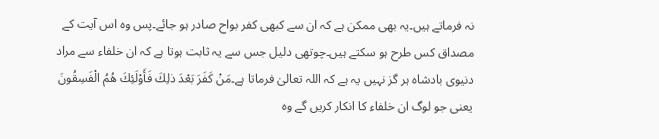نہ فرماتے ہیں۔یہ بھی ممکن ہے کہ ان سے کبھی کفر بواح صادر ہو جائے۔پس وہ اس آیت کے مصداق کس طرح ہو سکتے ہیں۔چوتھی دلیل جس سے یہ ثابت ہوتا ہے کہ ان خلفاء سے مراد دنیوی بادشاہ ہر گز نہیں یہ ہے کہ اللہ تعالیٰ فرماتا ہے۔مَنْ كَفَرَ بَعْدَ ذلِكَ فَأَوْلَئِكَ هُمُ الْفَسِقُونَ یعنی جو لوگ ان خلفاء کا انکار کریں گے وہ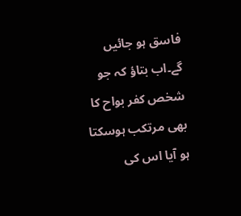فاسق ہو جائیں گے۔اب بتاؤ کہ جو شخص کفر بواح کا بھی مرتکب ہوسکتا ہو آیا اس کی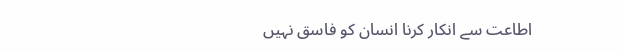اطاعت سے انکار کرنا انسان کو فاسق نہیں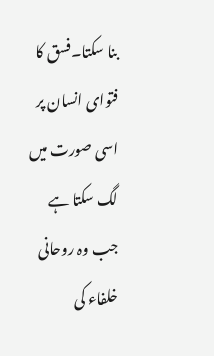بنا سکتا۔فسق کا فتوای انسان پر اسی صورت میں لگ سکتا ہے جب وہ روحانی خلفاء کی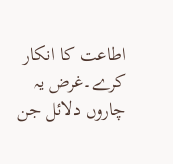اطاعت کا انکار کرے۔غرض یہ چاروں دلائل جن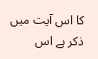کا اس آیت میں ذکر ہے اس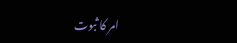امر کا ثبوت